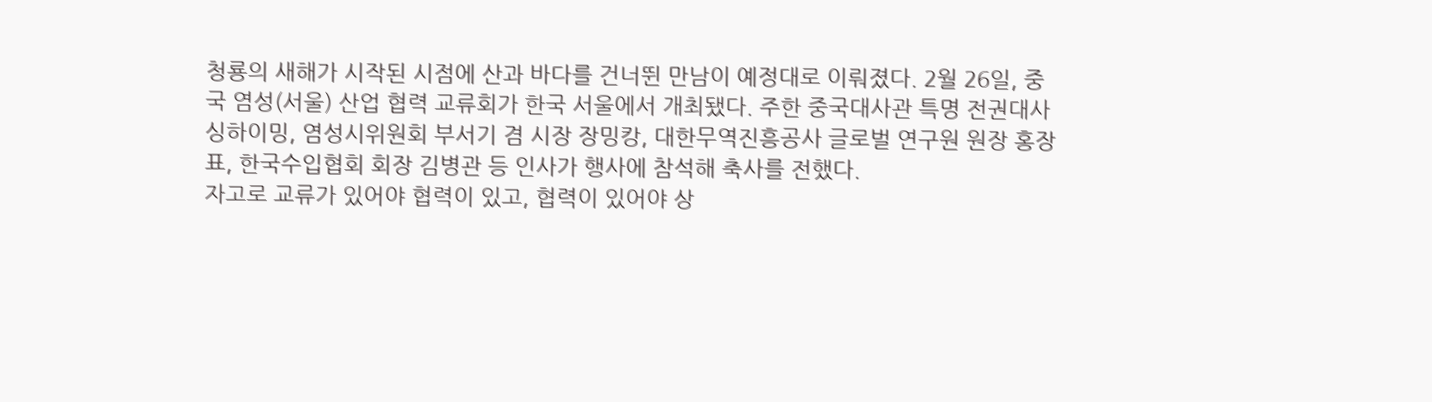청룡의 새해가 시작된 시점에 산과 바다를 건너뛴 만남이 예정대로 이뤄졌다. 2월 26일, 중국 염성(서울) 산업 협력 교류회가 한국 서울에서 개최됐다. 주한 중국대사관 특명 전권대사 싱하이밍, 염성시위원회 부서기 겸 시장 장밍캉, 대한무역진흥공사 글로벌 연구원 원장 홍장표, 한국수입협회 회장 김병관 등 인사가 행사에 참석해 축사를 전했다.
자고로 교류가 있어야 협력이 있고, 협력이 있어야 상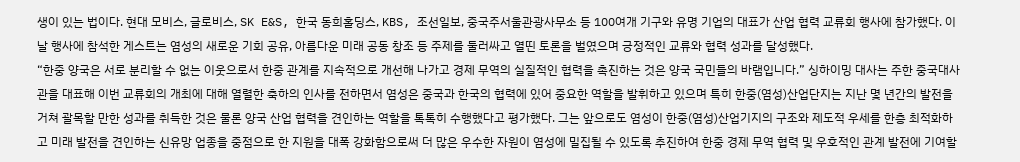생이 있는 법이다. 현대 모비스, 글로비스, SK E&S, 한국 동희홀딩스, KBS, 조선일보, 중국주서울관광사무소 등 100여개 기구와 유명 기업의 대표가 산업 협력 교류회 행사에 참가했다. 이날 행사에 참석한 게스트는 염성의 새로운 기회 공유, 아름다운 미래 공동 창조 등 주제를 둘러싸고 열띤 토론을 벌였으며 긍정적인 교류와 협력 성과를 달성했다.
“한중 양국은 서로 분리할 수 없는 이웃으로서 한중 관계를 지속적으로 개선해 나가고 경제 무역의 실질적인 협력을 촉진하는 것은 양국 국민들의 바램입니다.” 싱하이밍 대사는 주한 중국대사관을 대표해 이번 교류회의 개최에 대해 열렬한 축하의 인사를 전하면서 염성은 중국과 한국의 협력에 있어 중요한 역할을 발휘하고 있으며 특히 한중(염성)산업단지는 지난 몇 년간의 발전을 거쳐 괄목할 만한 성과를 취득한 것은 물론 양국 산업 협력을 견인하는 역할을 톡톡히 수행했다고 평가했다. 그는 앞으로도 염성이 한중(염성)산업기지의 구조와 제도적 우세를 한층 최적화하고 미래 발전을 견인하는 신유망 업종을 중점으로 한 지원을 대폭 강화함으로써 더 많은 우수한 자원이 염성에 밀집될 수 있도록 추진하여 한중 경제 무역 협력 및 우호적인 관계 발전에 기여할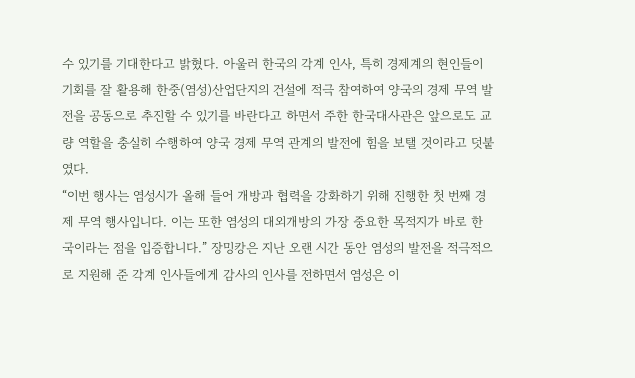수 있기를 기대한다고 밝혔다. 아울러 한국의 각계 인사, 특히 경제계의 현인들이 기회를 잘 활용해 한중(염성)산업단지의 건설에 적극 참여하여 양국의 경제 무역 발전을 공동으로 추진할 수 있기를 바란다고 하면서 주한 한국대사관은 앞으로도 교량 역할을 충실히 수행하여 양국 경제 무역 관계의 발전에 힘을 보탤 것이라고 덧붙였다.
“이번 행사는 염성시가 올해 들어 개방과 협력을 강화하기 위해 진행한 첫 번째 경제 무역 행사입니다. 이는 또한 염성의 대외개방의 가장 중요한 목적지가 바로 한국이라는 점을 입증합니다.” 장밍캉은 지난 오랜 시간 동안 염성의 발전을 적극적으로 지원해 준 각계 인사들에게 감사의 인사를 전하면서 염성은 이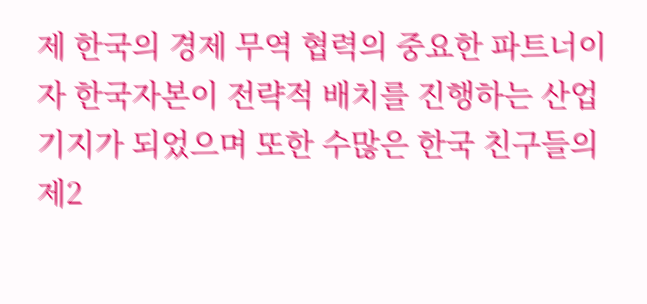제 한국의 경제 무역 협력의 중요한 파트너이자 한국자본이 전략적 배치를 진행하는 산업기지가 되었으며 또한 수많은 한국 친구들의 제2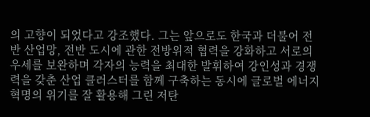의 고향이 되었다고 강조했다. 그는 앞으로도 한국과 더불어 전반 산업망, 전반 도시에 관한 전방위적 협력을 강화하고 서로의 우세를 보완하며 각자의 능력을 최대한 발휘하여 강인성과 경쟁력을 갖춘 산업 클러스터를 함께 구축하는 동시에 글로벌 에너지 혁명의 위기를 잘 활용해 그린 저탄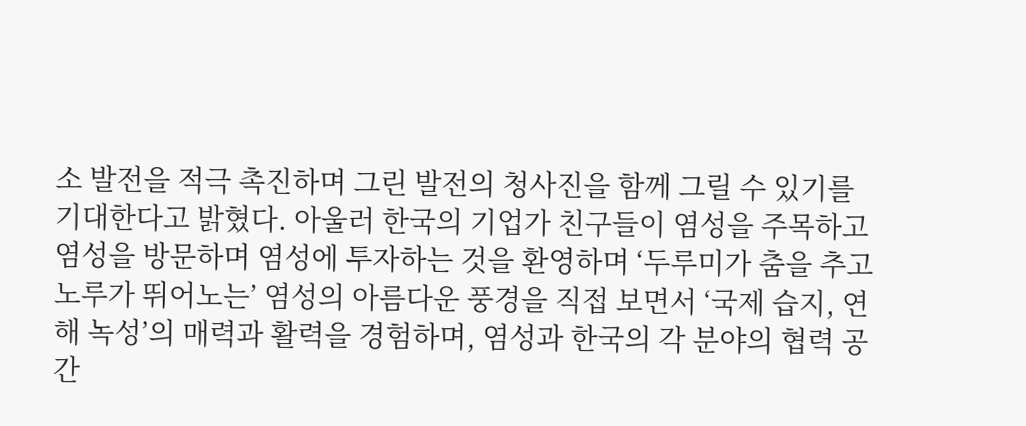소 발전을 적극 촉진하며 그린 발전의 청사진을 함께 그릴 수 있기를 기대한다고 밝혔다. 아울러 한국의 기업가 친구들이 염성을 주목하고 염성을 방문하며 염성에 투자하는 것을 환영하며 ‘두루미가 춤을 추고 노루가 뛰어노는’ 염성의 아름다운 풍경을 직접 보면서 ‘국제 습지, 연해 녹성’의 매력과 활력을 경험하며, 염성과 한국의 각 분야의 협력 공간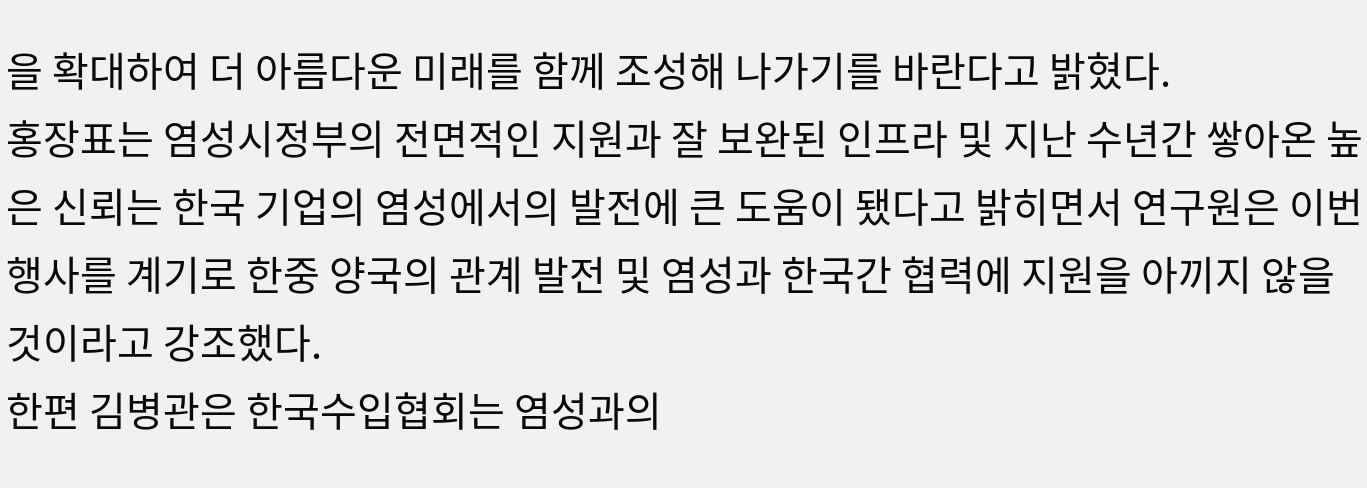을 확대하여 더 아름다운 미래를 함께 조성해 나가기를 바란다고 밝혔다.
홍장표는 염성시정부의 전면적인 지원과 잘 보완된 인프라 및 지난 수년간 쌓아온 높은 신뢰는 한국 기업의 염성에서의 발전에 큰 도움이 됐다고 밝히면서 연구원은 이번 행사를 계기로 한중 양국의 관계 발전 및 염성과 한국간 협력에 지원을 아끼지 않을 것이라고 강조했다.
한편 김병관은 한국수입협회는 염성과의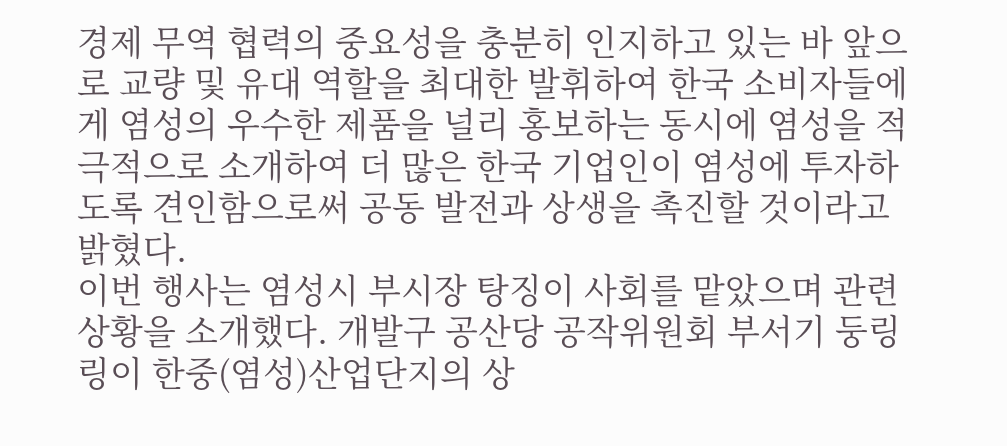경제 무역 협력의 중요성을 충분히 인지하고 있는 바 앞으로 교량 및 유대 역할을 최대한 발휘하여 한국 소비자들에게 염성의 우수한 제품을 널리 홍보하는 동시에 염성을 적극적으로 소개하여 더 많은 한국 기업인이 염성에 투자하도록 견인함으로써 공동 발전과 상생을 촉진할 것이라고 밝혔다.
이번 행사는 염성시 부시장 탕징이 사회를 맡았으며 관련 상황을 소개했다. 개발구 공산당 공작위원회 부서기 둥링링이 한중(염성)산업단지의 상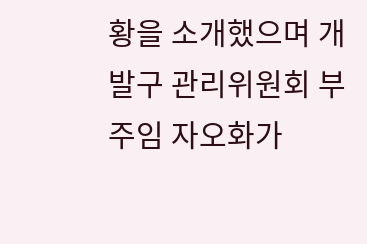황을 소개했으며 개발구 관리위원회 부주임 자오화가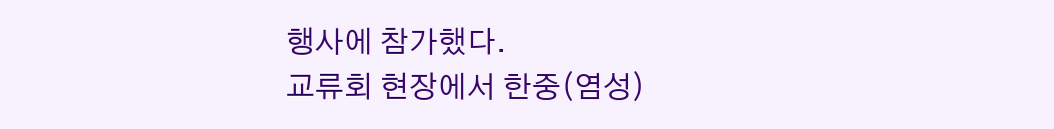행사에 참가했다.
교류회 현장에서 한중(염성)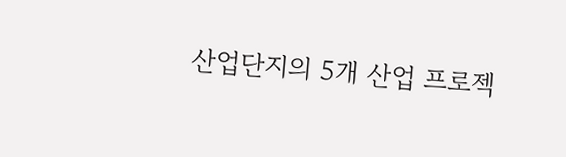산업단지의 5개 산업 프로젝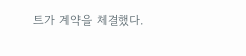트가 계약을 체결했다.